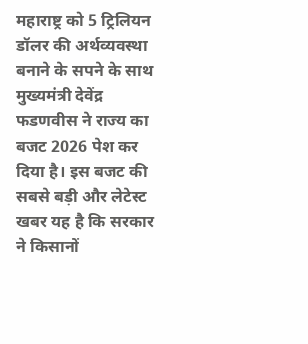महाराष्ट्र को 5 ट्रिलियन डॉलर की अर्थव्यवस्था बनाने के सपने के साथ मुख्यमंत्री देवेंद्र फडणवीस ने राज्य का बजट 2026 पेश कर दिया है। इस बजट की सबसे बड़ी और लेटेस्ट खबर यह है कि सरकार ने किसानों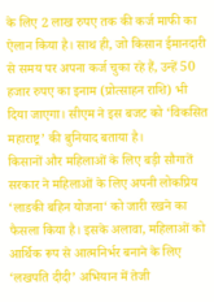के लिए 2 लाख रुपए तक की कर्ज माफी का ऐलान किया है। साथ ही, जो किसान ईमानदारी से समय पर अपना कर्ज चुका रहे हैं, उन्हें 50 हजार रुपए का इनाम (प्रोत्साहन राशि) भी दिया जाएगा। सीएम ने इस बजट को ‘विकसित महाराष्ट्र’ की बुनियाद बताया है।
किसानों और महिलाओं के लिए बड़ी सौगातें
सरकार ने महिलाओं के लिए अपनी लोकप्रिय ‘लाडकी बहिन योजना‘ को जारी रखने का फैसला किया है। इसके अलावा, महिलाओं को आर्थिक रूप से आत्मनिर्भर बनाने के लिए ‘लखपति दीदी’ अभियान में तेजी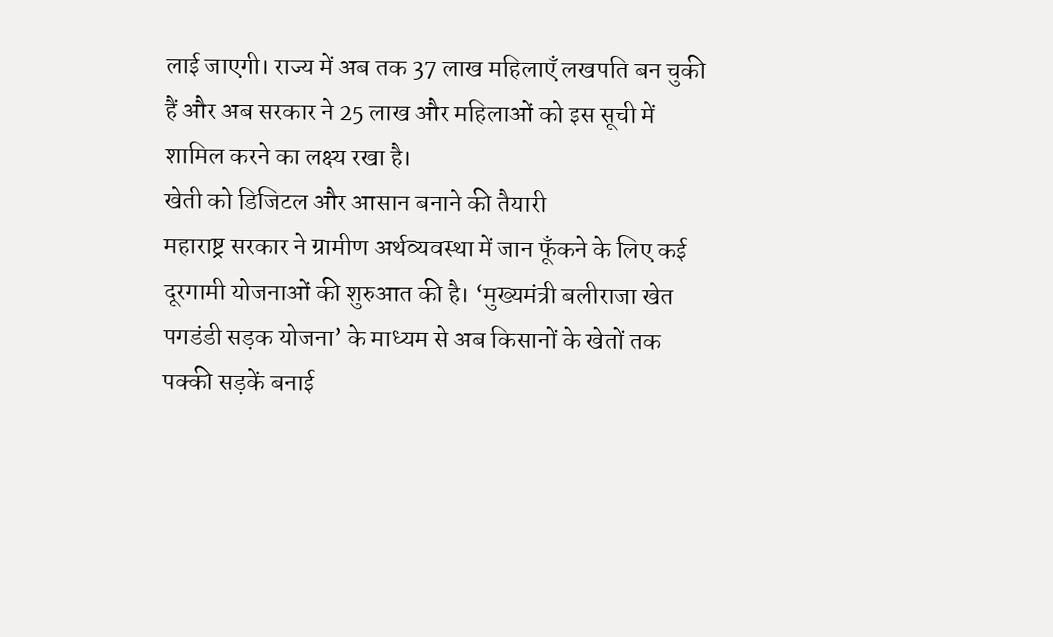लाई जाएगी। राज्य में अब तक 37 लाख महिलाएँ लखपति बन चुकी हैं और अब सरकार ने 25 लाख और महिलाओं को इस सूची में शामिल करने का लक्ष्य रखा है।
खेती को डिजिटल और आसान बनाने की तैयारी
महाराष्ट्र सरकार ने ग्रामीण अर्थव्यवस्था में जान फूँकने के लिए कई दूरगामी योजनाओं की शुरुआत की है। ‘मुख्यमंत्री बलीराजा खेत पगडंडी सड़क योजना’ के माध्यम से अब किसानों के खेतों तक पक्की सड़कें बनाई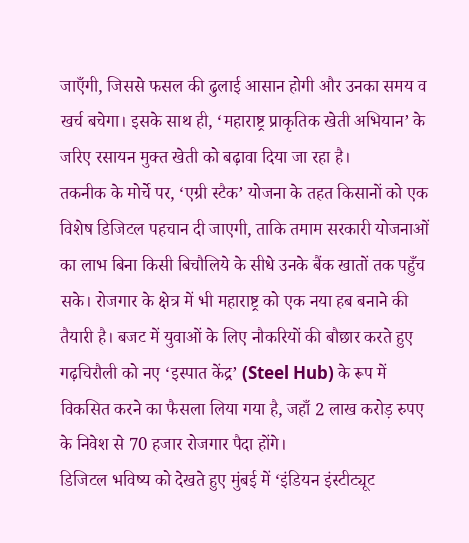जाएँगी, जिससे फसल की ढुलाई आसान होगी और उनका समय व खर्च बचेगा। इसके साथ ही, ‘महाराष्ट्र प्राकृतिक खेती अभियान’ के जरिए रसायन मुक्त खेती को बढ़ावा दिया जा रहा है।
तकनीक के मोर्चे पर, ‘एग्री स्टैक’ योजना के तहत किसानों को एक विशेष डिजिटल पहचान दी जाएगी, ताकि तमाम सरकारी योजनाओं का लाभ बिना किसी बिचौलिये के सीधे उनके बैंक खातों तक पहुँच सके। रोजगार के क्षेत्र में भी महाराष्ट्र को एक नया हब बनाने की तैयारी है। बजट में युवाओं के लिए नौकरियों की बौछार करते हुए गढ़चिरौली को नए ‘इस्पात केंद्र’ (Steel Hub) के रूप में विकसित करने का फैसला लिया गया है, जहाँ 2 लाख करोड़ रुपए के निवेश से 70 हजार रोजगार पैदा होंगे।
डिजिटल भविष्य को देखते हुए मुंबई में ‘इंडियन इंस्टीट्यूट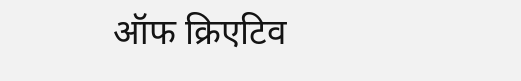ऑफ क्रिएटिव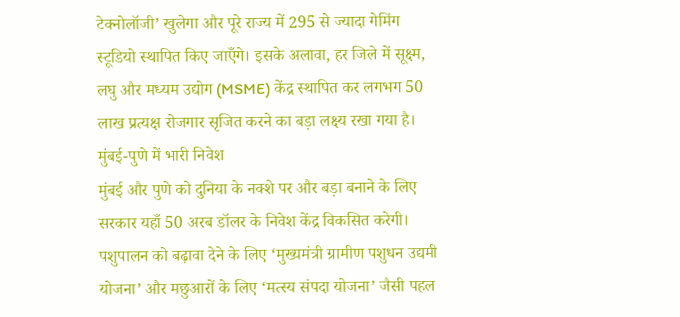टेक्नोलॉजी’ खुलेगा और पूरे राज्य में 295 से ज्यादा गेमिंग स्टूडियो स्थापित किए जाएँगे। इसके अलावा, हर जिले में सूक्ष्म, लघु और मध्यम उद्योग (MSME) केंद्र स्थापित कर लगभग 50 लाख प्रत्यक्ष रोजगार सृजित करने का बड़ा लक्ष्य रखा गया है।
मुंबई-पुणे में भारी निवेश
मुंबई और पुणे को दुनिया के नक्शे पर और बड़ा बनाने के लिए सरकार यहाँ 50 अरब डॉलर के निवेश केंद्र विकसित करेगी। पशुपालन को बढ़ावा देने के लिए ‘मुख्यमंत्री ग्रामीण पशुधन उद्यमी योजना’ और मछुआरों के लिए ‘मत्स्य संपदा योजना’ जैसी पहल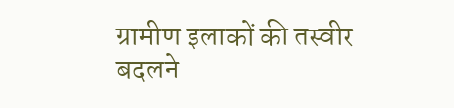ग्रामीण इलाकों की तस्वीर बदलने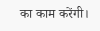का काम करेंगी।